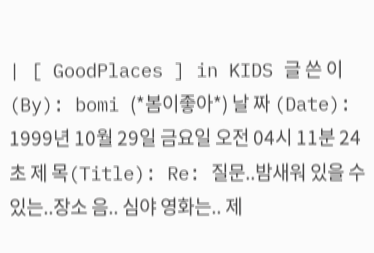| [ GoodPlaces ] in KIDS 글 쓴 이(By): bomi (*봄이좋아*) 날 짜 (Date): 1999년 10월 29일 금요일 오전 04시 11분 24초 제 목(Title): Re: 질문..밤새워 있을 수 있는..장소 음.. 심야 영화는.. 제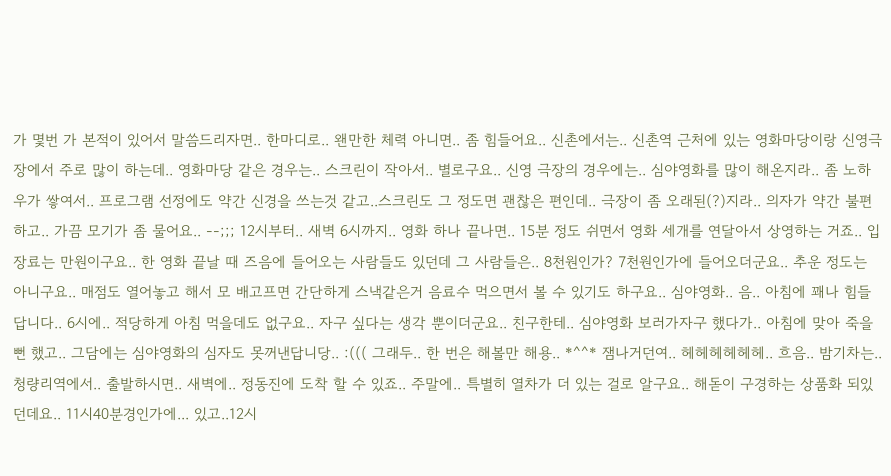가 몇번 가 본적이 있어서 말씀드리자면.. 한마디로.. 왠만한 체력 아니면.. 좀 힘들어요.. 신촌에서는.. 신촌역 근처에 있는 영화마당이랑 신영극장에서 주로 많이 하는데.. 영화마당 같은 경우는.. 스크린이 작아서.. 별로구요.. 신영 극장의 경우에는.. 심야영화를 많이 해온지라.. 좀 노하우가 쌓여서.. 프로그램 선정에도 약간 신경을 쓰는것 같고..스크린도 그 정도면 괜찮은 편인데.. 극장이 좀 오래된(?)지라.. 의자가 약간 불편하고.. 가끔 모기가 좀 물어요.. --;;; 12시부터.. 새벽 6시까지.. 영화 하나 끝나면.. 15분 정도 쉬면서 영화 세개를 연달아서 상영하는 거죠.. 입장료는 만원이구요.. 한 영화 끝날 때 즈음에 들어오는 사람들도 있던데 그 사람들은.. 8천원인가? 7천원인가에 들어오더군요.. 추운 정도는 아니구요.. 매점도 열어놓고 해서 모 배고프면 간단하게 스낵같은거 음료수 먹으면서 볼 수 있기도 하구요.. 심야영화.. 음.. 아침에 꽤나 힘들답니다.. 6시에.. 적당하게 아침 먹을데도 없구요.. 자구 싶다는 생각 뿐이더군요.. 친구한테.. 심야영화 보러가자구 했다가.. 아침에 맞아 죽을뻔 했고.. 그담에는 심야영화의 심자도 못꺼낸답니당.. :((( 그래두.. 한 번은 해볼만 해용.. *^^* 잼나거던여.. 헤헤헤헤헤헤.. 흐음.. 밤기차는.. 청량리역에서.. 출발하시면.. 새벽에.. 정동진에 도착 할 수 있죠.. 주말에.. 특별히 열차가 더 있는 걸로 알구요.. 해돋이 구경하는 상품화 되있던데요.. 11시40분경인가에... 있고..12시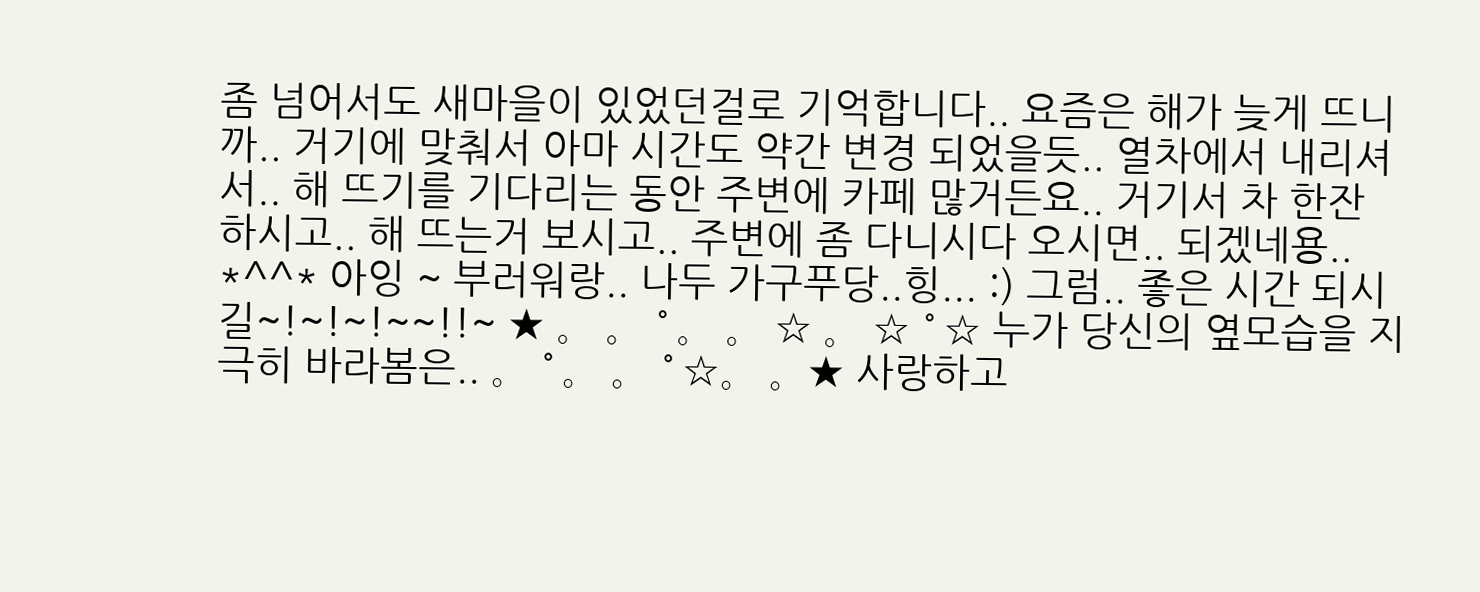좀 넘어서도 새마을이 있었던걸로 기억합니다.. 요즘은 해가 늦게 뜨니까.. 거기에 맞춰서 아마 시간도 약간 변경 되었을듯.. 열차에서 내리셔서.. 해 뜨기를 기다리는 동안 주변에 카페 많거든요.. 거기서 차 한잔 하시고.. 해 뜨는거 보시고.. 주변에 좀 다니시다 오시면.. 되겠네용.. *^^* 아잉 ~ 부러워랑.. 나두 가구푸당..힝... :) 그럼.. 좋은 시간 되시길~!~!~!~~!!~ ★ 。 。 ˚ 。 。 ☆ 。 ☆ ˚ ☆ 누가 당신의 옆모습을 지극히 바라봄은.. 。 ˚ 。 。 ˚ ☆。 。★ 사랑하고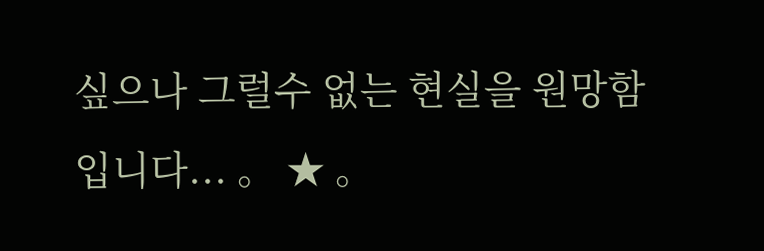싶으나 그럴수 없는 현실을 원망함입니다... 。 ★ 。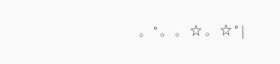。 ˚ 。 。 ☆ 。 ☆ ˚ |